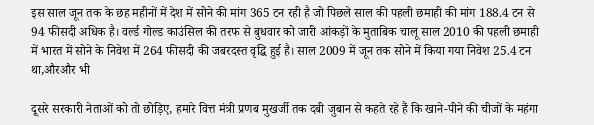इस साल जून तक के छह महीनों में देश में सोने की मांग 365 टन रही है जो पिछले साल की पहली छमाही की मांग 188.4 टन से 94 फीसदी अधिक है। वर्ल्ड गोल्ड काउंसिल की तरफ से बुधवार को जारी आंकड़ों के मुताबिक चालू साल 2010 की पहली छमाही में भारत में सोने के निवेश में 264 फीसदी की जबरदस्त वृद्धि हुई है। साल 2009 में जून तक सोने में किया गया निवेश 25.4 टन था,औरऔर भी

दूसरे सरकारी नेताओं को तो छोड़िए, हमारे वित्त मंत्री प्रणब मुखर्जी तक दबी जुबान से कहते रहे हैं कि खाने-पीने की चीजों के महंगा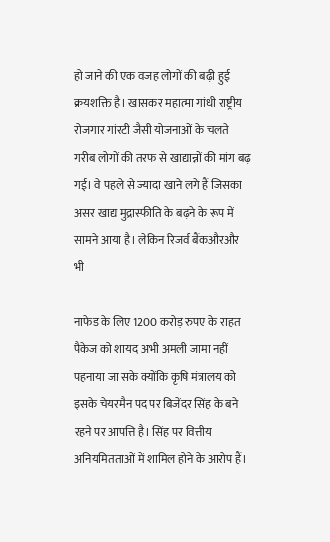हो जाने की एक वजह लोगों की बढ़ी हुई क्रयशक्ति है। खासकर महात्मा गांधी राष्ट्रीय रोजगार गांरटी जैसी योजनाओं के चलते गरीब लोगों की तरफ से खाद्यान्नों की मांग बढ़ गई। वे पहले से ज्यादा खाने लगे हैं जिसका असर खाद्य मुद्रास्फीति के बढ़ने के रूप में सामने आया है। लेकिन रिजर्व बैंकऔरऔर भी

नाफेड के लिए 1200 करोड़ रुपए के राहत पैकेज को शायद अभी अमली जामा नहीं पहनाया जा सके क्योंकि कृषि मंत्रालय को इसके चेयरमैन पद पर बिजेंदर सिंह के बने रहने पर आपत्ति है। सिंह पर वित्तीय अनियमितताओं में शामिल होने के आरोप हैं।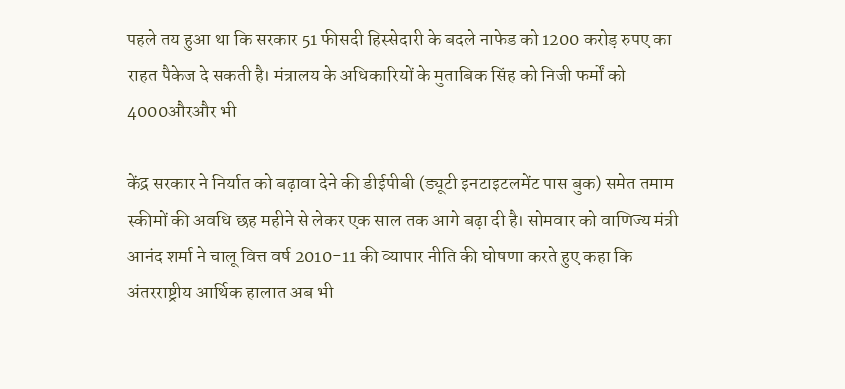पहले तय हुआ था कि सरकार 51 फीसदी हिस्सेदारी के बदले नाफेड को 1200 करोड़ रुपए का राहत पैकेज दे सकती है। मंत्रालय के अधिकारियों के मुताबिक सिंह को निजी फर्मों को 4000औरऔर भी

केंद्र सरकार ने निर्यात को बढ़ावा देने की डीईपीबी (ड्यूटी इनटाइटलमेंट पास बुक) समेत तमाम स्कीमों की अवधि छह महीने से लेकर एक साल तक आगे बढ़ा दी है। सोमवार को वाणिज्य मंत्री आनंद शर्मा ने चालू वित्त वर्ष 2010-11 की व्यापार नीति की घोषणा करते हुए कहा कि अंतरराष्ट्रीय आर्थिक हालात अब भी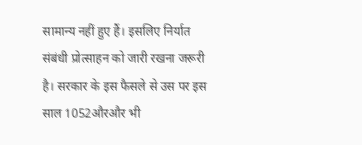सामान्य नहीं हुए हैं। इसलिए निर्यात संबंधी प्रोत्साहन को जारी रखना जरूरी है। सरकार के इस फैसले से उस पर इस साल 1052औरऔर भी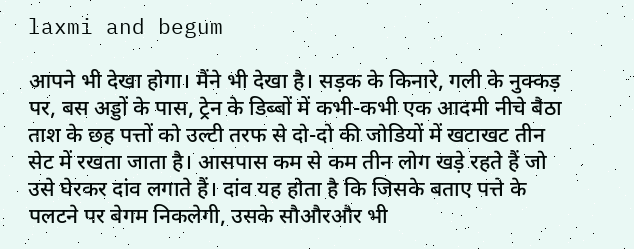laxmi and begum

आपने भी देखा होगा। मैंने भी देखा है। सड़क के किनारे, गली के नुक्कड़ पर, बस अड्डों के पास, ट्रेन के डिब्बों में कभी-कभी एक आदमी नीचे बैठा ताश के छह पत्तों को उल्टी तरफ से दो-दो की जोडियों में खटाखट तीन सेट में रखता जाता है। आसपास कम से कम तीन लोग खड़े रहते हैं जो उसे घेरकर दांव लगाते हैं। दांव यह होता है कि जिसके बताए पत्ते के पलटने पर बेगम निकलेगी, उसके सौऔरऔर भी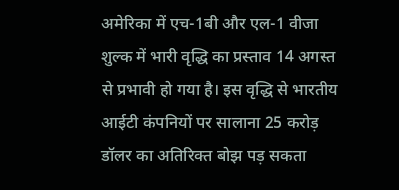अमेरिका में एच-1बी और एल-1 वीजा शुल्क में भारी वृद्धि का प्रस्ताव 14 अगस्त से प्रभावी हो गया है। इस वृद्धि से भारतीय आईटी कंपनियों पर सालाना 25 करोड़ डॉलर का अतिरिक्त बोझ पड़ सकता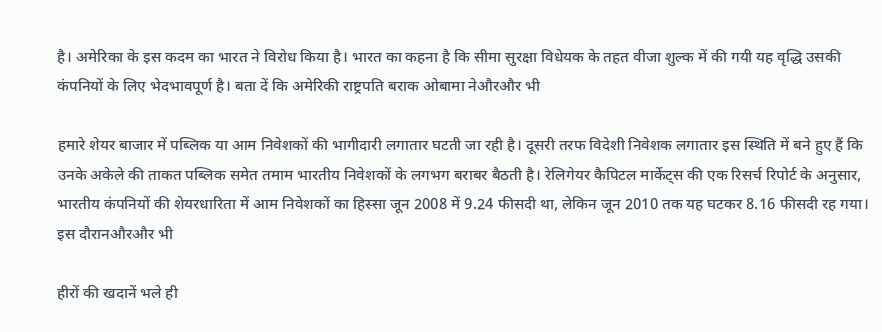है। अमेरिका के इस कदम का भारत ने विरोध किया है। भारत का कहना है कि सीमा सुरक्षा विधेयक के तहत वीजा शुल्क में की गयी यह वृद्धि उसकी कंपनियों के लिए भेदभावपूर्ण है। बता दें कि अमेरिकी राष्ट्रपति बराक ओबामा नेऔरऔर भी

हमारे शेयर बाजार में पब्लिक या आम निवेशकों की भागीदारी लगातार घटती जा रही है। दूसरी तरफ विदेशी निवेशक लगातार इस स्थिति में बने हुए हैं कि उनके अकेले की ताकत पब्लिक समेत तमाम भारतीय निवेशकों के लगभग बराबर बैठती है। रेलिगेयर कैपिटल मार्केट्स की एक रिसर्च रिपोर्ट के अनुसार, भारतीय कंपनियों की शेयरधारिता में आम निवेशकों का हिस्सा जून 2008 में 9.24 फीसदी था, लेकिन जून 2010 तक यह घटकर 8.16 फीसदी रह गया। इस दौरानऔरऔर भी

हीरों की खदानें भले ही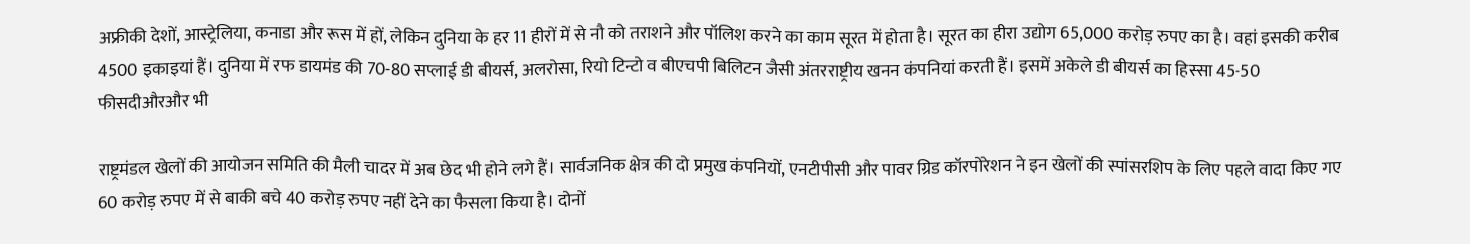अफ्रीकी देशों, आस्ट्रेलिया, कनाडा और रूस में हों, लेकिन दुनिया के हर 11 हीरों में से नौ को तराशने और पॉलिश करने का काम सूरत में होता है। सूरत का हीरा उद्योग 65,000 करोड़ रुपए का है। वहां इसकी करीब 4500 इकाइयां हैं। दुनिया में रफ डायमंड की 70-80 सप्लाई डी बीयर्स, अलरोसा, रियो टिन्टो व बीएचपी बिलिटन जैसी अंतरराष्ट्रीय खनन कंपनियां करती हैं। इसमें अकेले डी बीयर्स का हिस्सा 45-50 फीसदीऔरऔर भी

राष्ट्रमंडल खेलों की आयोजन समिति की मैली चादर में अब छेद भी होने लगे हैं। सार्वजनिक क्षेत्र की दो प्रमुख कंपनियों, एनटीपीसी और पावर ग्रिड कॉरपोरेशन ने इन खेलों की स्पांसरशिप के लिए पहले वादा किए गए 60 करोड़ रुपए में से बाकी बचे 40 करोड़ रुपए नहीं देने का फैसला किया है। दोनों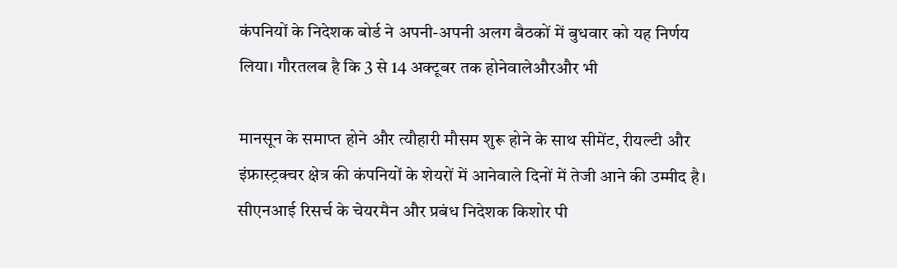कंपनियों के निदेशक बोर्ड ने अपनी-अपनी अलग बैठकों में बुधवार को यह निर्णय लिया। गौरतलब है कि 3 से 14 अक्टूबर तक होनेवालेऔरऔर भी

मानसून के समाप्त होने और त्यौहारी मौसम शुरू होने के साथ सीमेंट, रीयल्टी और इंफ्रास्ट्रक्चर क्षेत्र की कंपनियों के शेयरों में आनेवाले दिनों में तेजी आने की उम्मीद है। सीएनआई रिसर्च के चेयरमैन और प्रबंध निदेशक किशोर पी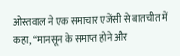ओस्तवाल ने एक समाचार एजेंसी से बातचीत में कहा, ‘‘मानसून के समाप्त होने और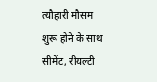त्यौहारी मौसम शुरू होने के साथ सीमेंट, रीयल्टी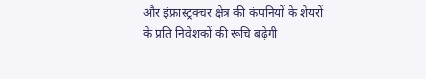और इंफ्रास्ट्रक्चर क्षेत्र की कंपनियों के शेयरों के प्रति निवेशकों की रूचि बढ़ेगी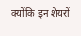क्योंकि इन शेयरों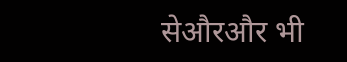सेऔरऔर भी